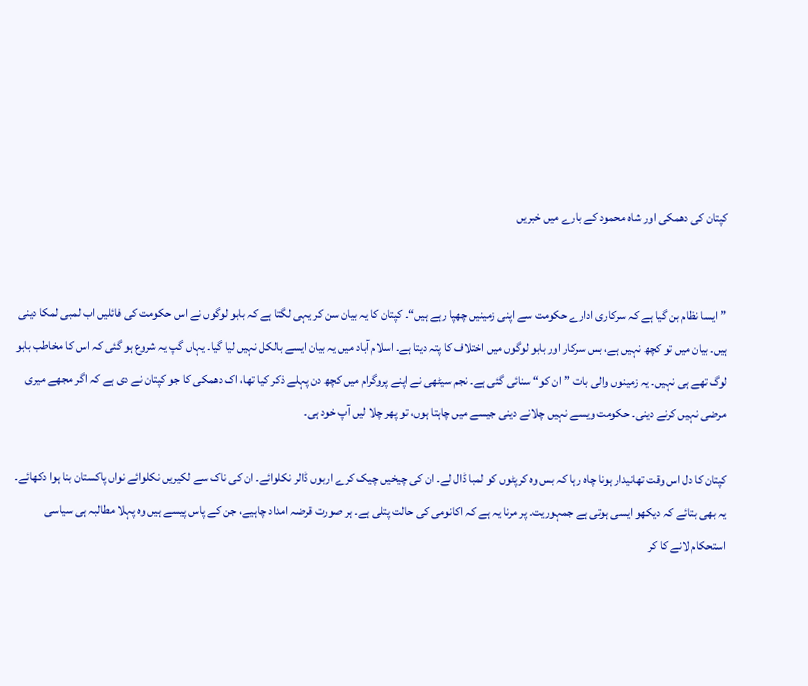کپتان کی دھمکی اور شاہ محمود کے بارے میں خبریں


”ایسا نظام بن گیا ہے کہ سرکاری ادارے حکومت سے اپنی زمینیں چھپا رہے ہیں“۔ کپتان کا یہ بیان سن کر یہی لگتا ہے کہ بابو لوگوں نے اس حکومت کی فائلیں اب لمبی لمکا دینی ہیں۔ بیان میں تو کچھ نہیں ہے، بس سرکار اور بابو لوگوں میں اختلاف کا پتہ دیتا ہے۔ اسلام آباد میں یہ بیان ایسے بالکل نہیں لیا گیا۔ یہاں گپ یہ شروع ہو گئی کہ اس کا مخاطب بابو لوگ تھے ہی نہیں۔ یہ زمینوں والی بات ”ان کو“ سنائی گئی ہے۔ نجم سیٹھی نے اپنے پروگرام میں کچھ دن پہلے ذکر کیا تھا، اک دھمکی کا جو کپتان نے دی ہے کہ اگر مجھے میری مرضی نہیں کرنے دینی۔ حکومت ویسے نہیں چلانے دینی جیسے میں چاہتا ہوں، تو پھر چلا لیں آپ خود ہی۔

کپتان کا دل اس وقت تھانیدار ہونا چاہ رہا کہ بس وہ کرپٹوں کو لمبا ڈال لے۔ ان کی چیخیں چیک کرے اربوں ڈالر نکلوائے۔ ان کی ناک سے لکیریں نکلوائے نواں پاکستان بنا ہوا دکھائے۔ یہ بھی بتائے کہ دیکھو ایسی ہوتی ہے جمہوریت۔ پر مرنا یہ ہے کہ اکانومی کی حالت پتلی ہے۔ ہر صورت قرضہ امداد چاہیے، جن کے پاس پیسے ہیں وہ پہلا مطالبہ ہی سیاسی استحکام لانے کا کر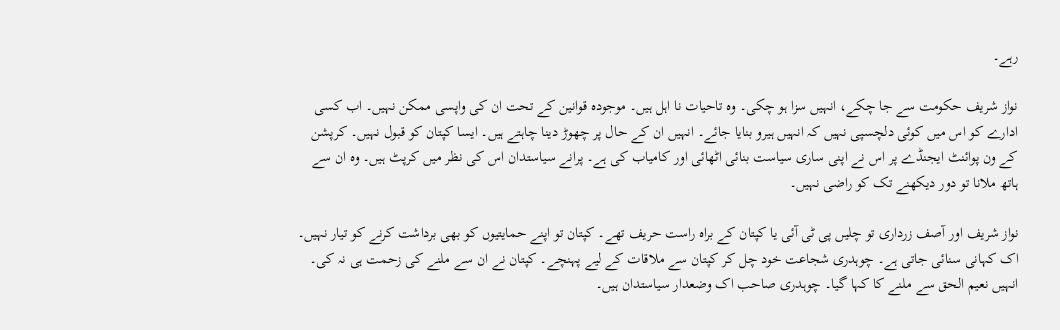رہے۔

نواز شریف حکومت سے جا چکے، انہیں سزا ہو چکی۔ وہ تاحیات نا اہل ہیں۔ موجودہ قوانین کے تحت ان کی واپسی ممکن نہیں۔ اب کسی ادارے کو اس میں کوئی دلچسپی نہیں کہ انہیں ہیرو بنایا جائے۔ انہیں ان کے حال پر چھوڑ دینا چاہتے ہیں۔ ایسا کپتان کو قبول نہیں۔ کرپشن کے ون پوائنٹ ایجنڈے پر اس نے اپنی ساری سیاست بنائی اٹھائی اور کامیاب کی ہے۔ پرانے سیاستدان اس کی نظر میں کرپٹ ہیں۔ وہ ان سے ہاتھ ملانا تو دور دیکھنے تک کو راضی نہیں۔

نواز شریف اور آصف زرداری تو چلیں پی ٹی آئی یا کپتان کے براہ راست حریف تھے۔ کپتان تو اپنے حمایتیوں کو بھی برداشت کرنے کو تیار نہیں۔ اک کہانی سنائی جاتی ہے۔ چوہدری شجاعت خود چل کر کپتان سے ملاقات کے لیے پہنچے۔ کپتان نے ان سے ملنے کی زحمت ہی نہ کی۔ انہیں نعیم الحق سے ملنے کا کہا گیا۔ چوہدری صاحب اک وضعدار سیاستدان ہیں۔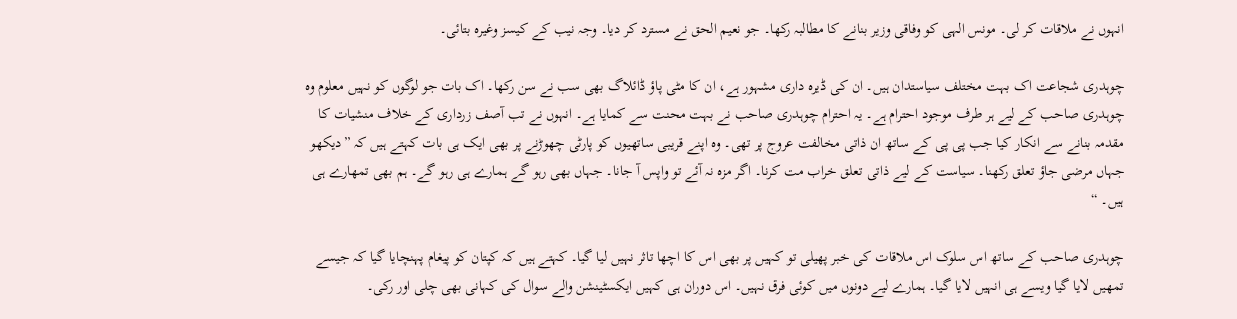انہوں نے ملاقات کر لی۔ مونس الہی کو وفاقی وزیر بنانے کا مطالبہ رکھا۔ جو نعیم الحق نے مسترد کر دیا۔ وجہ نیب کے کیسز وغیرہ بتائی۔

چوہدری شجاعت اک بہت مختلف سیاستدان ہیں۔ ان کی ڈیرہ داری مشہور ہے، ان کا مٹی پاؤ ڈائلاگ بھی سب نے سن رکھا۔ اک بات جو لوگوں کو نہیں معلوم وہ چوہدری صاحب کے لیے ہر طرف موجود احترام ہے۔ یہ احترام چوہدری صاحب نے بہت محنت سے کمایا ہے۔ انہوں نے تب آصف زرداری کے خلاف منشیات کا مقدمہ بنانے سے انکار کیا جب پی پی کے ساتھ ان ذاتی مخالفت عروج پر تھی۔ وہ اپنے قریبی ساتھیوں کو پارٹی چھوڑنے پر بھی ایک ہی بات کہتے ہیں کہ ”دیکھو جہاں مرضی جاؤ تعلق رکھنا۔ سیاست کے لیے ذاتی تعلق خراب مت کرنا۔ اگر مزہ نہ آئے تو واپس آ جانا۔ جہاں بھی رہو گے ہمارے ہی رہو گے۔ ہم بھی تمھارے ہی ہیں۔ “

چوہدری صاحب کے ساتھ اس سلوک اس ملاقات کی خبر پھیلی تو کہیں پر بھی اس کا اچھا تاثر نہیں لیا گیا۔ کہتے ہیں کہ کپتان کو پیغام پہنچایا گیا کہ جیسے تمھیں لایا گیا ویسے ہی انہیں لایا گیا۔ ہمارے لیے دونوں میں کوئی فرق نہیں۔ اس دوران ہی کہیں ایکسٹینشن والے سوال کی کہانی بھی چلی اور رکی۔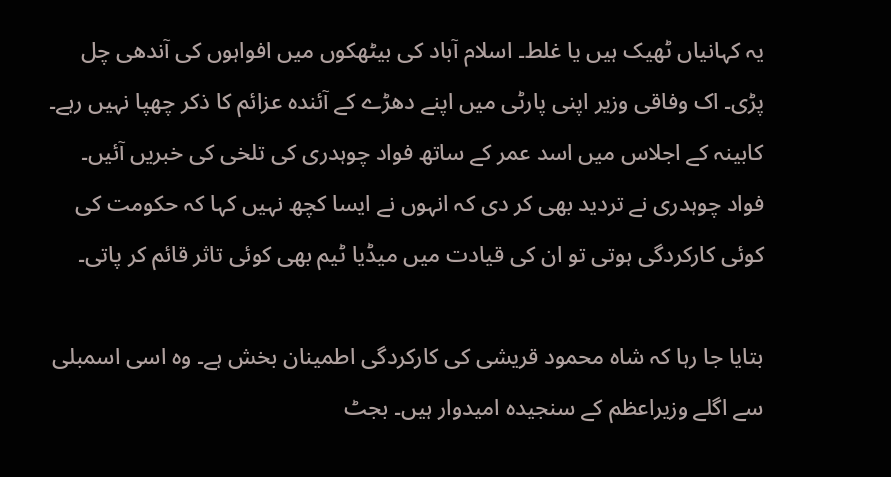یہ کہانیاں ٹھیک ہیں یا غلط۔ اسلام آباد کی بیٹھکوں میں افواہوں کی آندھی چل پڑی۔ اک وفاقی وزیر اپنی پارٹی میں اپنے دھڑے کے آئندہ عزائم کا ذکر چھپا نہیں رہے۔ کابینہ کے اجلاس میں اسد عمر کے ساتھ فواد چوہدری کی تلخی کی خبریں آئیں۔ فواد چوہدری نے تردید بھی کر دی کہ انہوں نے ایسا کچھ نہیں کہا کہ حکومت کی کوئی کارکردگی ہوتی تو ان کی قیادت میں میڈیا ٹیم بھی کوئی تاثر قائم کر پاتی۔

بتایا جا رہا کہ شاہ محمود قریشی کی کارکردگی اطمینان بخش ہے۔ وہ اسی اسمبلی سے اگلے وزیراعظم کے سنجیدہ امیدوار ہیں۔ بجٹ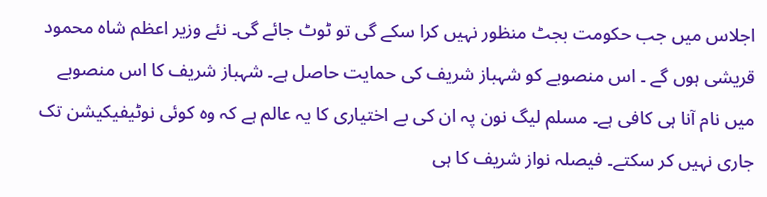اجلاس میں جب حکومت بجٹ منظور نہیں کرا سکے گی تو ٹوٹ جائے گی۔ نئے وزیر اعظم شاہ محمود قریشی ہوں گے ۔ اس منصوبے کو شہباز شریف کی حمایت حاصل ہے۔ شہباز شریف کا اس منصوبے میں نام آنا ہی کافی ہے۔ مسلم لیگ نون پہ ان کی بے اختیاری کا یہ عالم ہے کہ وہ کوئی نوٹیفیکیشن تک جاری نہیں کر سکتے۔ فیصلہ نواز شریف کا ہی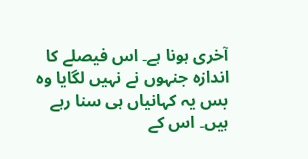آخری ہونا ہے۔ اس فیصلے کا اندازہ جنہوں نے نہیں لگایا وہ بس یہ کہانیاں ہی سنا رہے ہیں۔ اس کے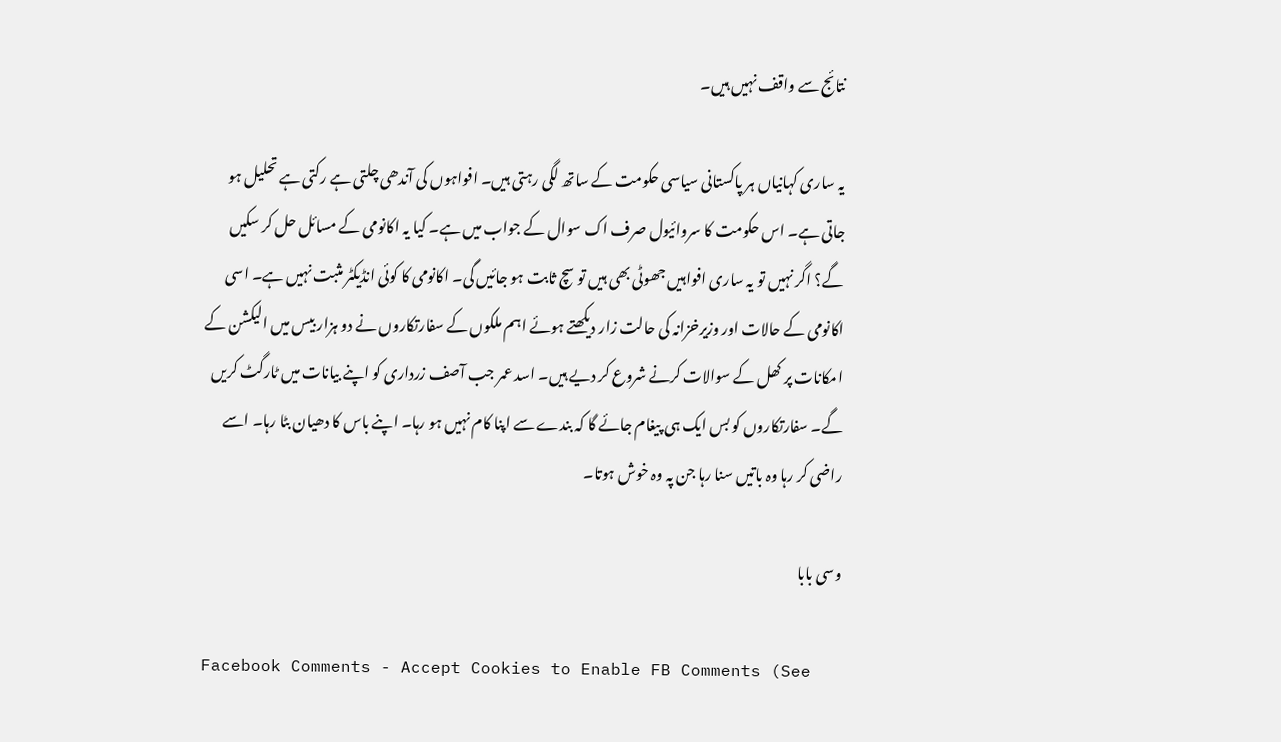نتائج سے واقف نہیں ہیں۔

یہ ساری کہانیاں ہر پاکستانی سیاسی حکومت کے ساتھ لگی رہتی ہیں۔ افواہوں کی آندھی چلتی ہے رکتی ہے تحلیل ہو جاتی ہے۔ اس حکومت کا سروائیول صرف اک سوال کے جواب میں ہے۔ کیا یہ اکانومی کے مسائل حل کر سکیں گے؟ اگر نہیں تو یہ ساری افواہیں جھوٹی بھی ہیں تو سچ ثابت ہو جائیں گی۔ اکانومی کا کوئی انڈیکٹر مثبت نہیں ہے۔ اسی اکانومی کے حالات اور وزیرخزانہ کی حالت زار دیکھتے ہوئے اہم ملکوں کے سفارتکاروں نے دو ہزار بیس میں الیکشن کے امکانات پر کھل کے سوالات کرنے شروع کر دیے ہیں۔ اسد عمر جب آصف زرداری کو اپنے بیانات میں ٹارگٹ کریں گے۔ سفارتکاروں کو بس ایک ہی پیغام جائے گا کہ بندے سے اپنا کام نہیں ہو رہا۔ اپنے باس کا دھیان بٹا رہا۔ اسے راضی کر رہا وہ باتیں سنا رہا جن پہ وہ خوش ہوتا۔

وسی بابا

Facebook Comments - Accept Cookies to Enable FB Comments (See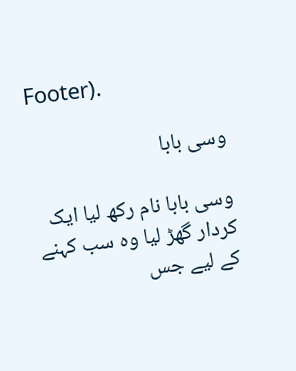Footer).

وسی بابا

وسی بابا نام رکھ لیا ایک کردار گھڑ لیا وہ سب کہنے کے لیے جس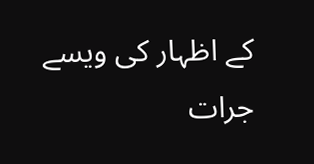کے اظہار کی ویسے جرات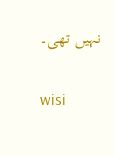نہیں تھی۔

wisi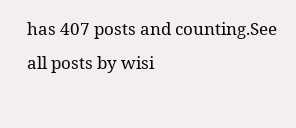has 407 posts and counting.See all posts by wisi